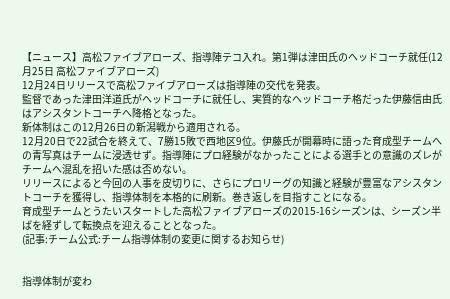【ニュース】高松ファイブアローズ、指導陣テコ入れ。第1弾は津田氏のヘッドコーチ就任(12月25日 高松ファイブアローズ)
12月24日リリースで高松ファイブアローズは指導陣の交代を発表。
監督であった津田洋道氏がヘッドコーチに就任し、実質的なヘッドコーチ格だった伊藤信由氏はアシスタントコーチへ降格となった。
新体制はこの12月26日の新潟戦から適用される。
12月20日で22試合を終えて、7勝15敗で西地区9位。伊藤氏が開幕時に語った育成型チームへの青写真はチームに浸透せず。指導陣にプロ経験がなかったことによる選手との意識のズレがチームへ混乱を招いた感は否めない。
リリースによると今回の人事を皮切りに、さらにプロリーグの知識と経験が豊富なアシスタントコーチを獲得し、指導体制を本格的に刷新。巻き返しを目指すことになる。
育成型チームとうたいスタートした高松ファイブアローズの2015-16シーズンは、シーズン半ばを経ずして転換点を迎えることとなった。
(記事:チーム公式:チーム指導体制の変更に関するお知らせ)


指導体制が変わ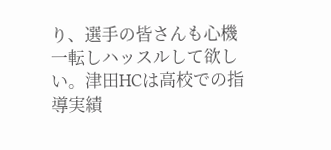り、選手の皆さんも心機一転しハッスルして欲しい。津田HCは高校での指導実績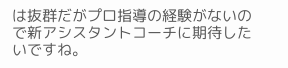は抜群だがプロ指導の経験がないので新アシスタントコーチに期待したいですね。